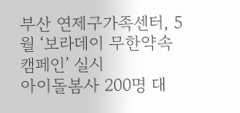부산 연제구가족센터, 5월 ‘보라데이 무한약속 캠페인’ 실시
아이돌봄사 200명 대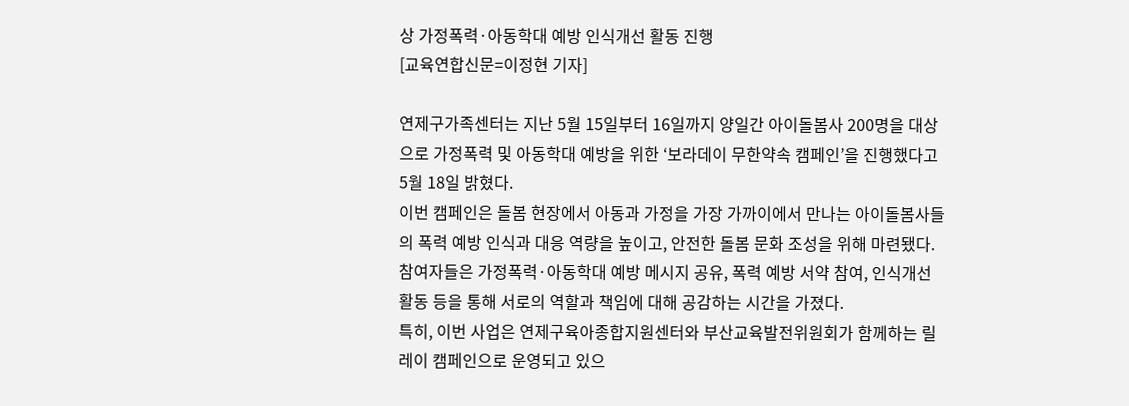상 가정폭력·아동학대 예방 인식개선 활동 진행
[교육연합신문=이정현 기자]

연제구가족센터는 지난 5월 15일부터 16일까지 양일간 아이돌봄사 200명을 대상으로 가정폭력 및 아동학대 예방을 위한 ‘보라데이 무한약속 캠페인’을 진행했다고 5월 18일 밝혔다.
이번 캠페인은 돌봄 현장에서 아동과 가정을 가장 가까이에서 만나는 아이돌봄사들의 폭력 예방 인식과 대응 역량을 높이고, 안전한 돌봄 문화 조성을 위해 마련됐다. 참여자들은 가정폭력·아동학대 예방 메시지 공유, 폭력 예방 서약 참여, 인식개선 활동 등을 통해 서로의 역할과 책임에 대해 공감하는 시간을 가졌다.
특히, 이번 사업은 연제구육아종합지원센터와 부산교육발전위원회가 함께하는 릴레이 캠페인으로 운영되고 있으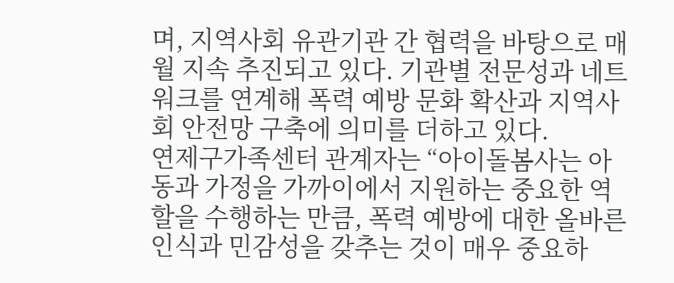며, 지역사회 유관기관 간 협력을 바탕으로 매월 지속 추진되고 있다. 기관별 전문성과 네트워크를 연계해 폭력 예방 문화 확산과 지역사회 안전망 구축에 의미를 더하고 있다.
연제구가족센터 관계자는 “아이돌봄사는 아동과 가정을 가까이에서 지원하는 중요한 역할을 수행하는 만큼, 폭력 예방에 대한 올바른 인식과 민감성을 갖추는 것이 매우 중요하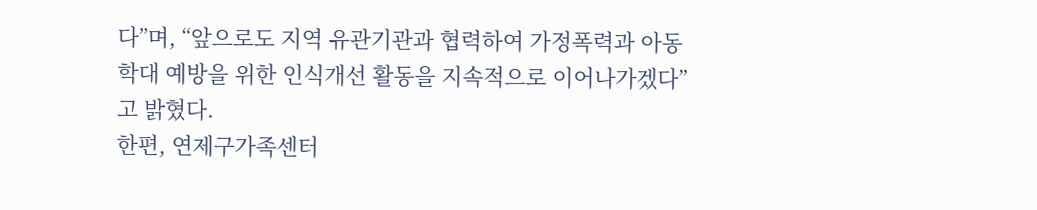다”며, “앞으로도 지역 유관기관과 협력하여 가정폭력과 아동학대 예방을 위한 인식개선 활동을 지속적으로 이어나가겠다”고 밝혔다.
한편, 연제구가족센터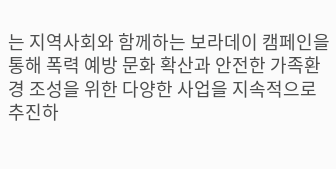는 지역사회와 함께하는 보라데이 캠페인을 통해 폭력 예방 문화 확산과 안전한 가족환경 조성을 위한 다양한 사업을 지속적으로 추진하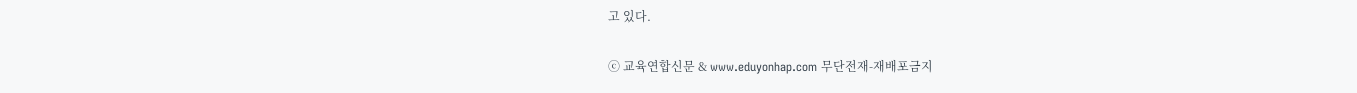고 있다.

ⓒ 교육연합신문 & www.eduyonhap.com 무단전재-재배포금지